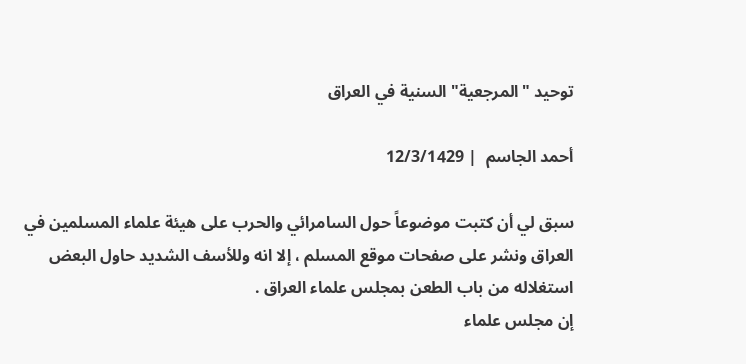توحيد "المرجعية" السنية في العراق

أحمد الجاسم  | 12/3/1429

سبق لي أن كتبت موضوعاً حول السامرائي والحرب على هيئة علماء المسلمين في العراق ونشر على صفحات موقع المسلم ، إلا انه وللأسف الشديد حاول البعض استغلاله من باب الطعن بمجلس علماء العراق .
إن مجلس علماء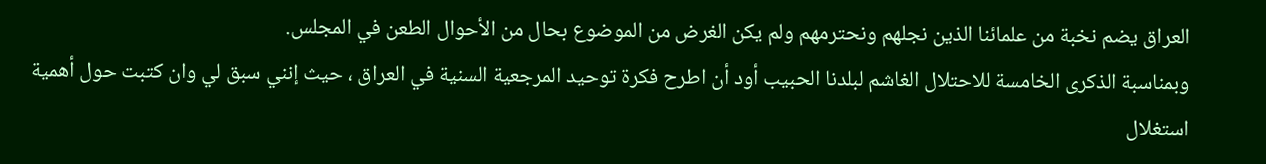العراق يضم نخبة من علمائنا الذين نجلهم ونحترمهم ولم يكن الغرض من الموضوع بحال من الأحوال الطعن في المجلس.
وبمناسبة الذكرى الخامسة للاحتلال الغاشم لبلدنا الحبيب أود أن اطرح فكرة توحيد المرجعية السنية في العراق ، حيث إنني سبق لي وان كتبت حول أهمية استغلال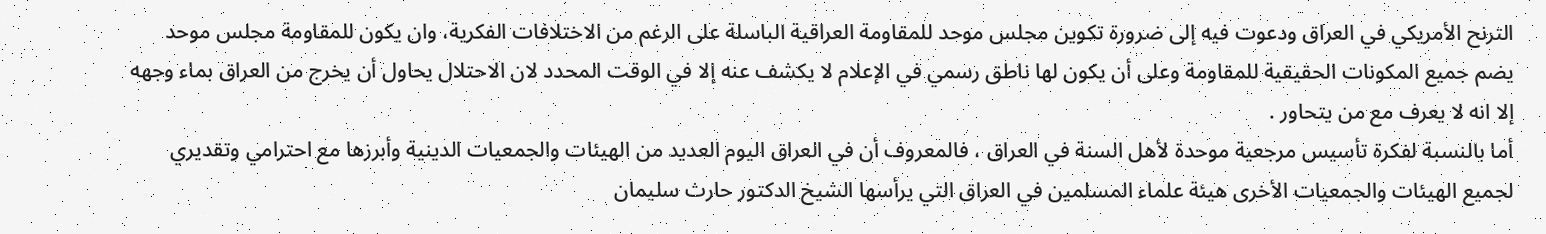الترنح الأمريكي في العراق ودعوت فيه إلى ضرورة تكوين مجلس موحد للمقاومة العراقية الباسلة على الرغم من الاختلافات الفكرية، وان يكون للمقاومة مجلس موحد يضم جميع المكونات الحقيقية للمقاومة وعلى أن يكون لها ناطق رسمي في الإعلام لا يكشف عنه إلا في الوقت المحدد لان الاحتلال يحاول أن يخرج من العراق بماء وجهه إلا انه لا يعرف مع من يتحاور .
أما بالنسبة لفكرة تأسيس مرجعية موحدة لأهل السنة في العراق ، فالمعروف أن في العراق اليوم العديد من الهيئات والجمعيات الدينية وأبرزها مع احترامي وتقديري لجميع الهيئات والجمعيات الأخرى هيئة علماء المسلمين في العراق التي يرأسها الشيخ الدكتور حارث سليمان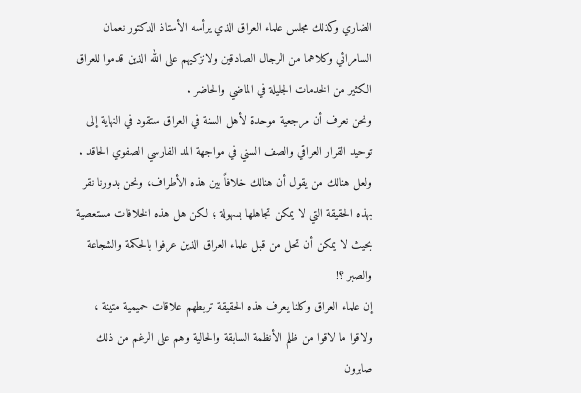الضاري وكذلك مجلس علماء العراق الذي يرأسه الأستاذ الدكتور نعمان السامرائي وكلاهما من الرجال الصادقين ولانزكيهم على الله الذين قدموا للعراق الكثير من الخدمات الجليلة في الماضي والحاضر .
ونحن نعرف أن مرجعية موحدة لأهل السنة في العراق ستقود في النهاية إلى توحيد القرار العراقي والصف السني في مواجهة المد الفارسي الصفوي الحاقد .
ولعل هنالك من يقول أن هنالك خلافاً بين هذه الأطراف، ونحن بدورنا نقر بهذه الحقيقة التي لا يمكن تجاهلها بسهولة ؛ لكن هل هذه الخلافات مستعصية بحيث لا يمكن أن تحل من قبل علماء العراق الذين عرفوا بالحكمة والشجاعة والصبر ؟!
إن علماء العراق وكلنا يعرف هذه الحقيقة تربطهم علاقات حميمية متينة ، ولاقوا ما لاقوا من ظلم الأنظمة السابقة والحالية وهم على الرغم من ذلك صابرون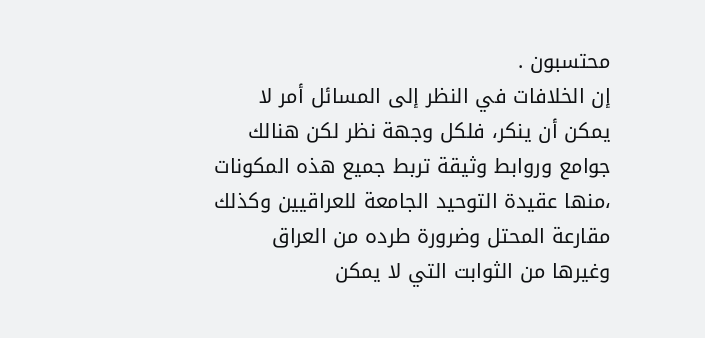محتسبون .
إن الخلافات في النظر إلى المسائل أمر لا يمكن أن ينكر، فلكل وجهة نظر لكن هنالك جوامع وروابط وثيقة تربط جميع هذه المكونات ،منها عقيدة التوحيد الجامعة للعراقيين وكذلك مقارعة المحتل وضرورة طرده من العراق وغيرها من الثوابت التي لا يمكن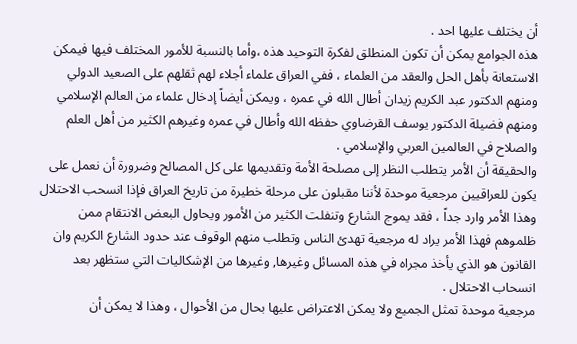أن يختلف عليها احد .
هذه الجوامع يمكن أن تكون المنطلق لفكرة التوحيد هذه ،وأما بالنسبة للأمور المختلف فيها فيمكن الاستعانة بأهل الحل والعقد من العلماء ، ففي العراق علماء أجلاء لهم ثقلهم على الصعيد الدولي ومنهم الدكتور عبد الكريم زيدان أطال الله في عمره ، ويمكن أيضاً إدخال علماء من العالم الإسلامي ومنهم فضيلة الدكتور يوسف القرضاوي حفظه الله وأطال في عمره وغيرهم الكثير من أهل العلم والصلاح في العالمين العربي والإسلامي .
والحقيقة أن الأمر يتطلب النظر إلى مصلحة الأمة وتقديمها على كل المصالح وضرورة أن نعمل على يكون للعراقيين مرجعية موحدة لأننا مقبلون على مرحلة خطيرة من تاريخ العراق فإذا انسحب الاحتلال وهذا الأمر وارد جداً ، فقد يموج الشارع وتنفلت الكثير من الأمور ويحاول البعض الانتقام ممن ظلموهم فهذا الأمر يراد له مرجعية تهدئ الناس وتطلب منهم الوقوف عند حدود الشارع الكريم وان القانون هو الذي يأخذ مجراه في هذه المسائل وغيرها, وغيرها من الإشكاليات التي ستظهر بعد انسحاب الاحتلال .
مرجعية موحدة تمثل الجميع ولا يمكن الاعتراض عليها بحال من الأحوال ، وهذا لا يمكن أن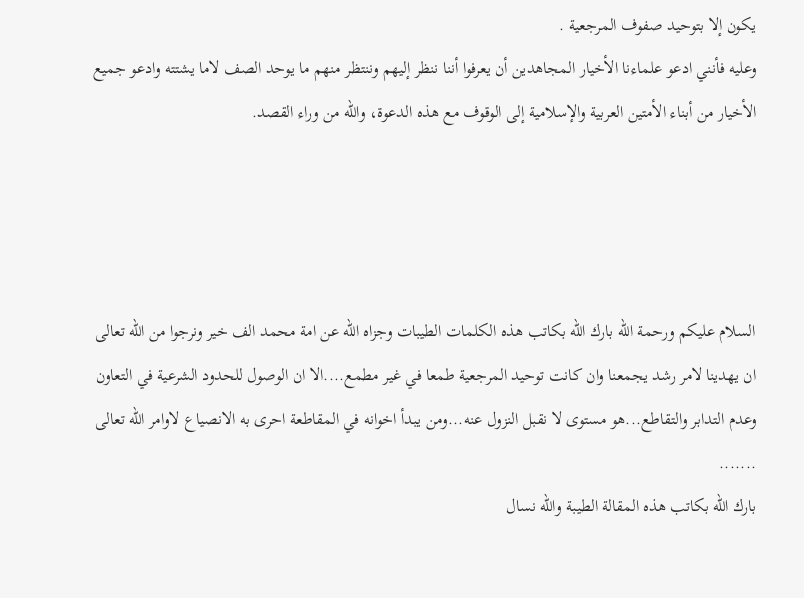يكون إلا بتوحيد صفوف المرجعية .
وعليه فأنني ادعو علماءنا الأخيار المجاهدين أن يعرفوا أننا ننظر إليهم وننتظر منهم ما يوحد الصف لاما يشتته وادعو جميع الأخيار من أبناء الأمتين العربية والإسلامية إلى الوقوف مع هذه الدعوة، والله من وراء القصد.




السلام عليكم ورحمة الله بارك الله بكاتب هذه الكلمات الطيبات وجزاه الله عن امة محمد الف خير ونرجوا من الله تعالى ان يهدينا لامر رشد يجمعنا وان كانت توحيد المرجعية طمعا في غير مطمع....الا ان الوصول للحدود الشرعية في التعاون وعدم التدابر والتقاطع...هو مستوى لا نقبل النزول عنه...ومن يبدأ اخوانه في المقاطعة احرى به الانصياع لاوامر الله تعالى .......
بارك الله بكاتب هذه المقالة الطيبة والله نسال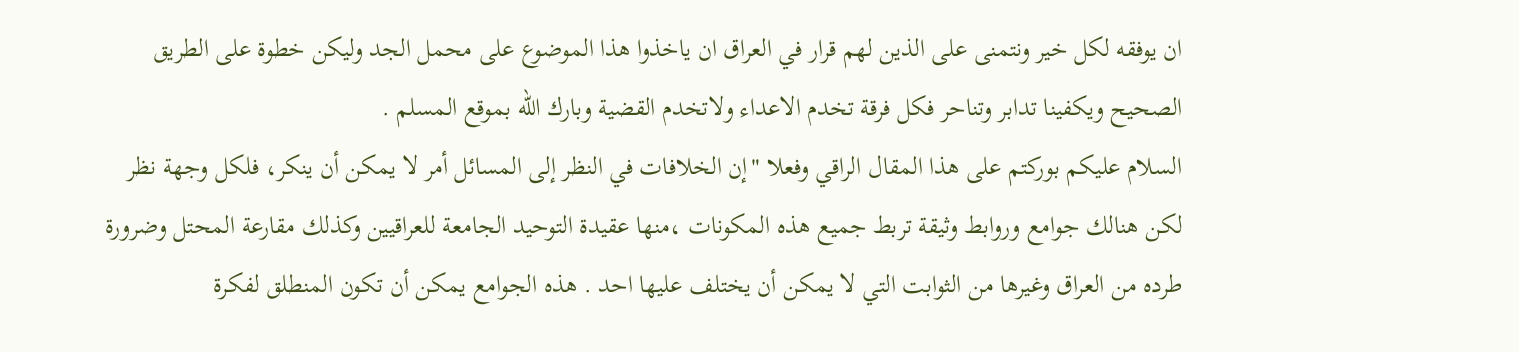ان يوفقه لكل خير ونتمنى على الذين لهم قرار في العراق ان ياخذوا هذا الموضوع على محمل الجد وليكن خطوة على الطريق الصحيح ويكفينا تدابر وتناحر فكل فرقة تخدم الاعداء ولاتخدم القضية وبارك الله بموقع المسلم .
السلام عليكم بوركتم على هذا المقال الراقي وفعلا "إن الخلافات في النظر إلى المسائل أمر لا يمكن أن ينكر، فلكل وجهة نظر لكن هنالك جوامع وروابط وثيقة تربط جميع هذه المكونات ،منها عقيدة التوحيد الجامعة للعراقيين وكذلك مقارعة المحتل وضرورة طرده من العراق وغيرها من الثوابت التي لا يمكن أن يختلف عليها احد . هذه الجوامع يمكن أن تكون المنطلق لفكرة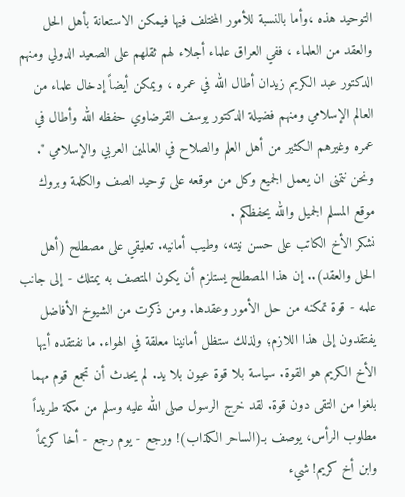التوحيد هذه ،وأما بالنسبة للأمور المختلف فيها فيمكن الاستعانة بأهل الحل والعقد من العلماء ، ففي العراق علماء أجلاء لهم ثقلهم على الصعيد الدولي ومنهم الدكتور عبد الكريم زيدان أطال الله في عمره ، ويمكن أيضاً إدخال علماء من العالم الإسلامي ومنهم فضيلة الدكتور يوسف القرضاوي حفظه الله وأطال في عمره وغيرهم الكثير من أهل العلم والصلاح في العالمين العربي والإسلامي ". ونحن نتمنى ان يعمل الجميع وكل من موقعه على توحيد الصف والكلمة وبروك موقع المسلم الجميل والله يحفظكم .
نشكر الأخ الكاتب على حسن نيته، وطيب أمانيه. تعليقي على مصطلح (أهل الحل والعقد).. إن هذا المصطلح يستلزم أن يكون المتصف به يمتلك - إلى جانب علمه - قوة تمكنه من حل الأمور وعقدها. ومن ذكرت من الشيوخ الأفاضل يفتقدون إلى هذا اللازم؛ ولذلك ستظل أمانينا معلقة في الهواء. ما نفتقده أيها الأخ الكريم هو القوة. سياسة بلا قوة عيون بلا يد. لم يحدث أن تجمع قوم مهما بلغوا من التقى دون قوة. لقد خرج الرسول صلى الله عليه وسلم من مكة طريداً مطلوب الرأس، يوصف بـ(الساحر الكذاب)! ورجع - يوم رجع - أخا كريماً وابن أخ كريم! شيء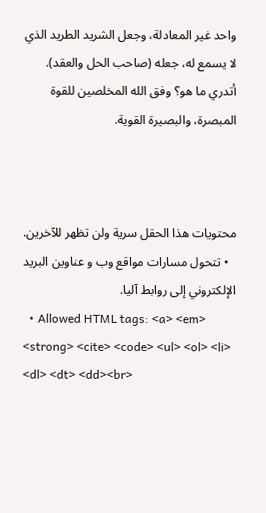واحد غير المعادلة، وجعل الشريد الطريد الذي لا يسمع له، جعله (صاحب الحل والعقد). أتدري ما هو؟ وفق الله المخلصين للقوة المبصرة، والبصيرة القوية.



محتويات هذا الحقل سرية ولن تظهر للآخرين.
  • تتحول مسارات مواقع وب و عناوين البريد الإلكتروني إلى روابط آليا.
  • Allowed HTML tags: <a> <em> <strong> <cite> <code> <ul> <ol> <li> <dl> <dt> <dd><br>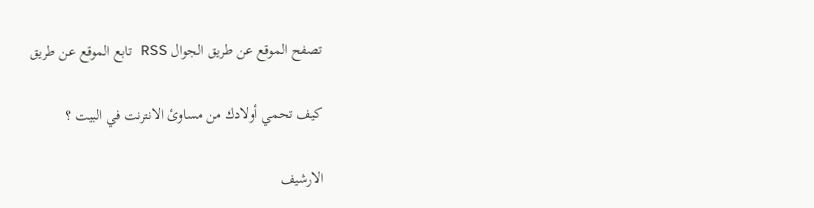تصفح الموقع عن طريق الجوال RSS  تابع الموقع عن طريق

كيف تحمي أولادك من مساوئ الانترنت في البيت ؟

الارشيف